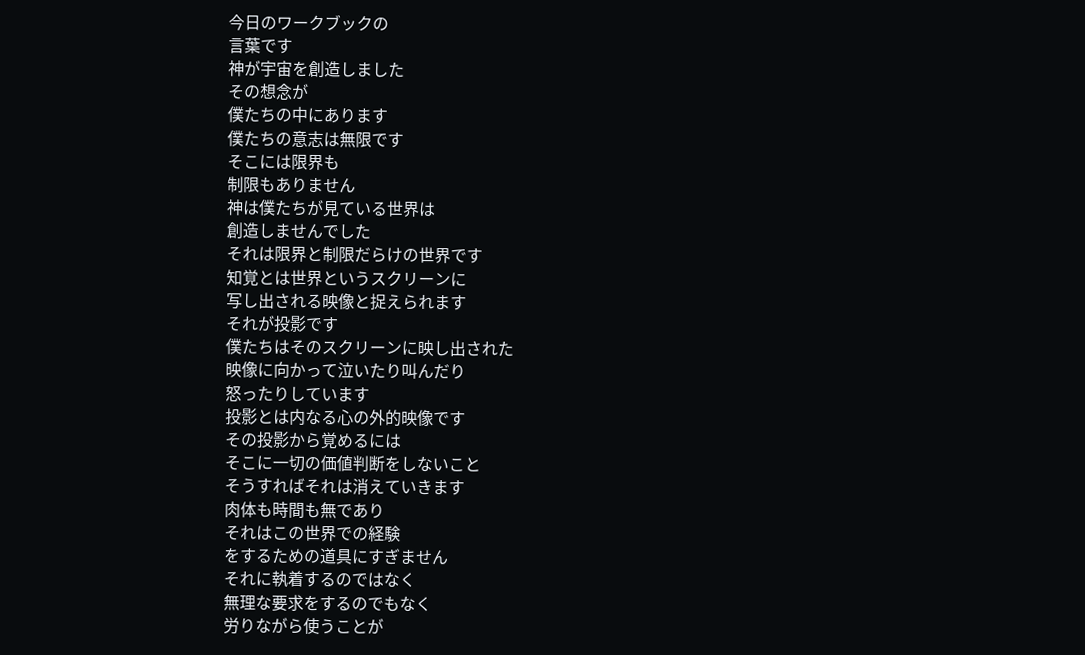今日のワークブックの
言葉です
神が宇宙を創造しました
その想念が
僕たちの中にあります
僕たちの意志は無限です
そこには限界も
制限もありません
神は僕たちが見ている世界は
創造しませんでした
それは限界と制限だらけの世界です
知覚とは世界というスクリーンに
写し出される映像と捉えられます
それが投影です
僕たちはそのスクリーンに映し出された
映像に向かって泣いたり叫んだり
怒ったりしています
投影とは内なる心の外的映像です
その投影から覚めるには
そこに一切の価値判断をしないこと
そうすればそれは消えていきます
肉体も時間も無であり
それはこの世界での経験
をするための道具にすぎません
それに執着するのではなく
無理な要求をするのでもなく
労りながら使うことが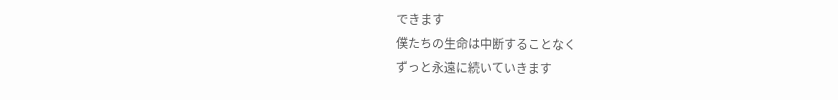できます
僕たちの生命は中断することなく
ずっと永遠に続いていきます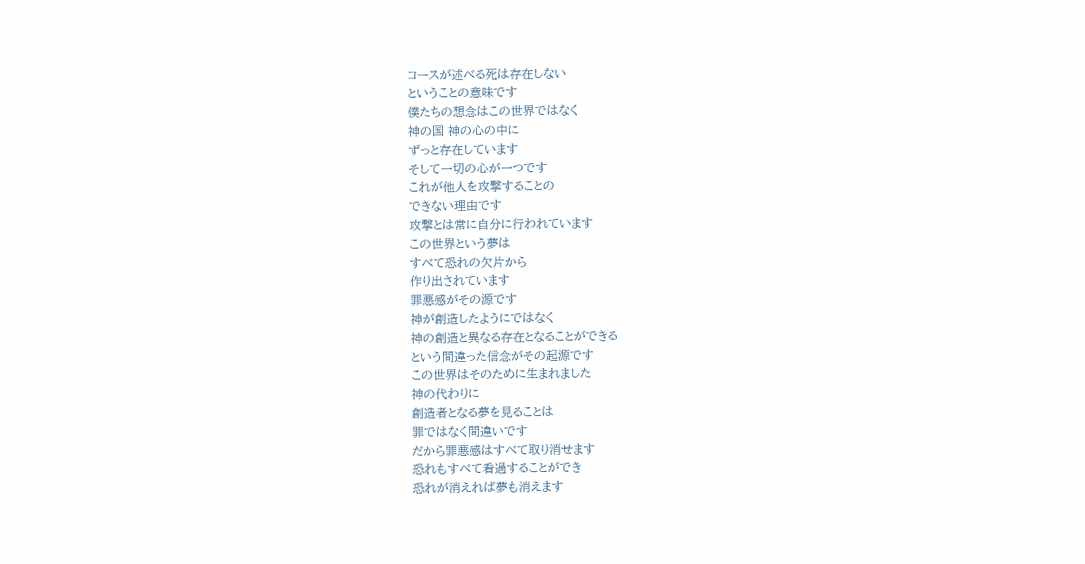コースが述べる死は存在しない
ということの意味です
僕たちの想念はこの世界ではなく
神の国 神の心の中に
ずっと存在しています
そして一切の心が一つです
これが他人を攻撃することの
できない理由です
攻撃とは常に自分に行われています
この世界という夢は
すべて恐れの欠片から
作り出されています
罪悪感がその源です
神が創造したようにではなく
神の創造と異なる存在となることができる
という間違った信念がその起源です
この世界はそのために生まれました
神の代わりに
創造者となる夢を見ることは
罪ではなく間違いです
だから罪悪感はすべて取り消せます
恐れもすべて看過することができ
恐れが消えれば夢も消えます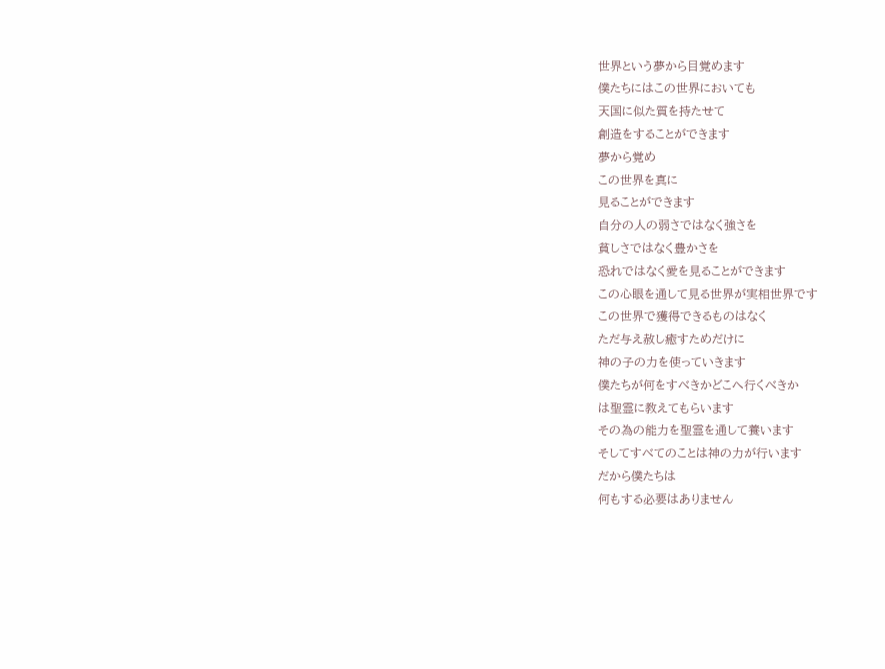世界という夢から目覚めます
僕たちにはこの世界においても
天国に似た質を持たせて
創造をすることができます
夢から覚め
この世界を真に
見ることができます
自分の人の弱さではなく強さを
貧しさではなく豊かさを
恐れではなく愛を見ることができます
この心眼を通して見る世界が実相世界です
この世界で獲得できるものはなく
ただ与え赦し癒すためだけに
神の子の力を使っていきます
僕たちが何をすべきかどこへ行くべきか
は聖霊に教えてもらいます
その為の能力を聖霊を通して養います
そしてすべてのことは神の力が行います
だから僕たちは
何もする必要はありません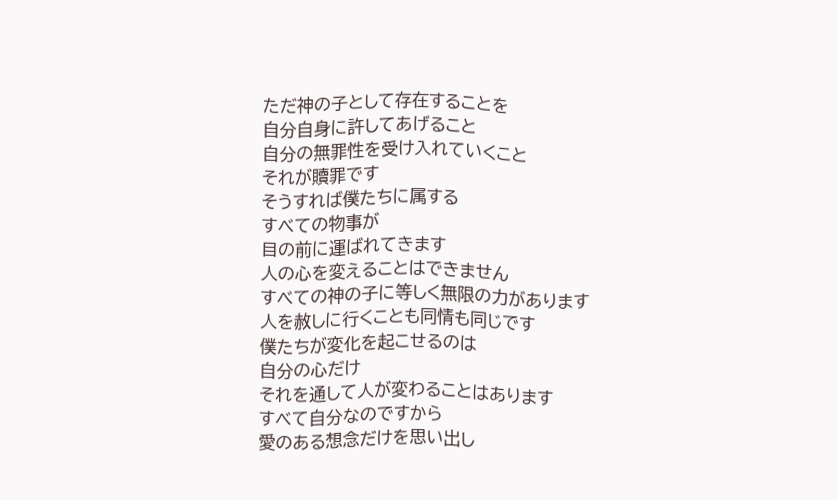ただ神の子として存在することを
自分自身に許してあげること
自分の無罪性を受け入れていくこと
それが贖罪です
そうすれば僕たちに属する
すべての物事が
目の前に運ばれてきます
人の心を変えることはできません
すべての神の子に等しく無限の力があります
人を赦しに行くことも同情も同じです
僕たちが変化を起こせるのは
自分の心だけ
それを通して人が変わることはあります
すべて自分なのですから
愛のある想念だけを思い出し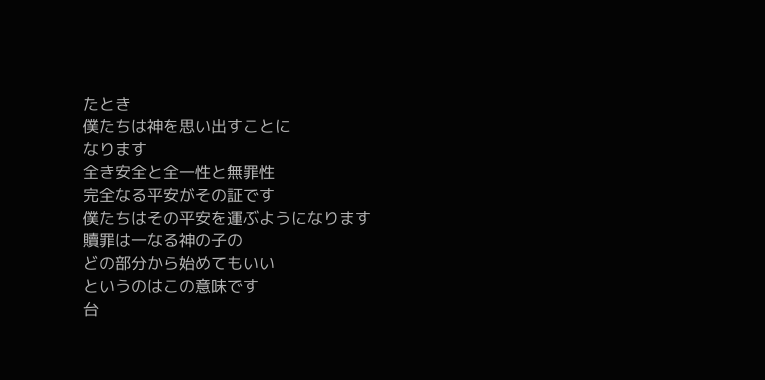たとき
僕たちは神を思い出すことに
なります
全き安全と全一性と無罪性
完全なる平安がその証です
僕たちはその平安を運ぶようになります
贖罪は一なる神の子の
どの部分から始めてもいい
というのはこの意味です
台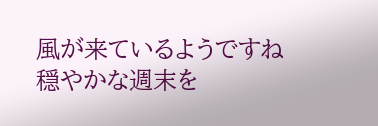風が来ているようですね
穏やかな週末を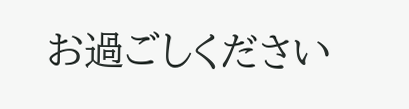お過ごしください